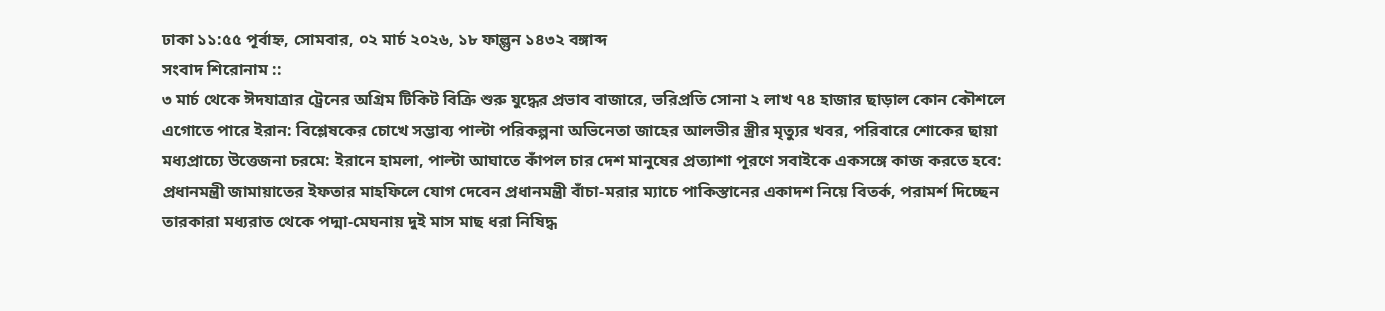ঢাকা ১১:৫৫ পূর্বাহ্ন, সোমবার, ০২ মার্চ ২০২৬, ১৮ ফাল্গুন ১৪৩২ বঙ্গাব্দ
সংবাদ শিরোনাম ::
৩ মার্চ থেকে ঈদযাত্রার ট্রেনের অগ্রিম টিকিট বিক্রি শুরু যুদ্ধের প্রভাব বাজারে, ভরিপ্রতি সোনা ২ লাখ ৭৪ হাজার ছাড়াল কোন কৌশলে এগোতে পারে ইরান: বিশ্লেষকের চোখে সম্ভাব্য পাল্টা পরিকল্পনা অভিনেতা জাহের আলভীর স্ত্রীর মৃত্যুর খবর, পরিবারে শোকের ছায়া মধ্যপ্রাচ্যে উত্তেজনা চরমে: ইরানে হামলা, পাল্টা আঘাতে কাঁপল চার দেশ মানুষের প্রত্যাশা পূরণে সবাইকে একসঙ্গে কাজ করতে হবে: প্রধানমন্ত্রী জামায়াতের ইফতার মাহফিলে যোগ দেবেন প্রধানমন্ত্রী বাঁচা-মরার ম্যাচে পাকিস্তানের একাদশ নিয়ে বিতর্ক, পরামর্শ দিচ্ছেন তারকারা মধ্যরাত থেকে পদ্মা-মেঘনায় দুই মাস মাছ ধরা নিষিদ্ধ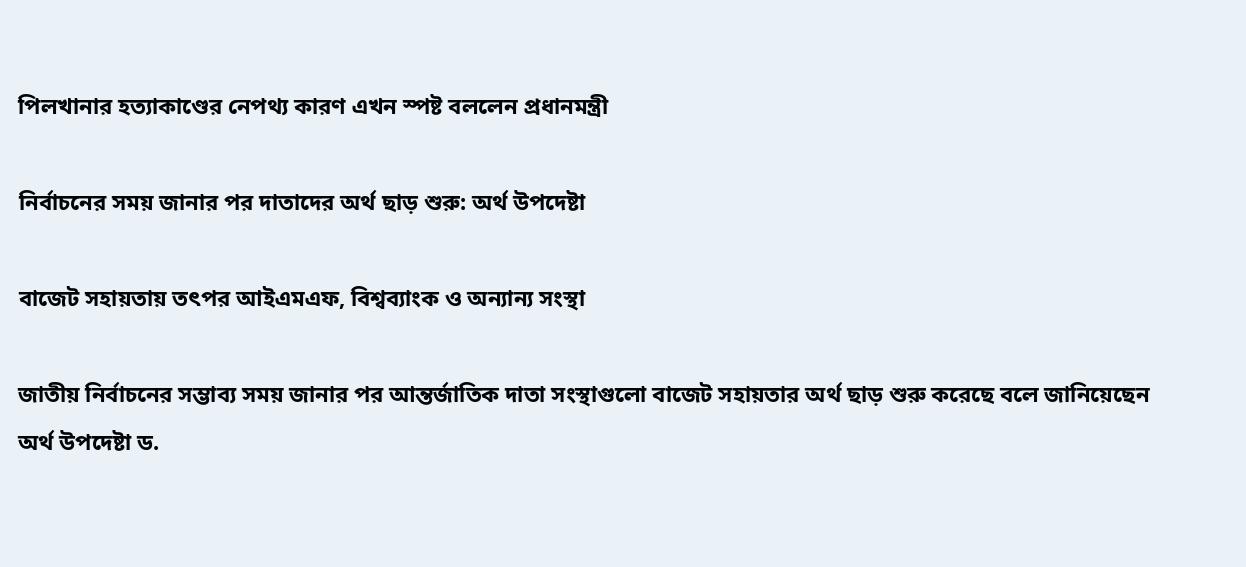পিলখানার হত্যাকাণ্ডের নেপথ্য কারণ এখন স্পষ্ট বললেন প্রধানমন্ত্রী

নির্বাচনের সময় জানার পর দাতাদের অর্থ ছাড় শুরু: অর্থ উপদেষ্টা

বাজেট সহায়তায় তৎপর আইএমএফ, বিশ্বব্যাংক ও অন্যান্য সংস্থা

জাতীয় নির্বাচনের সম্ভাব্য সময় জানার পর আন্তর্জাতিক দাতা সংস্থাগুলো বাজেট সহায়তার অর্থ ছাড় শুরু করেছে বলে জানিয়েছেন অর্থ উপদেষ্টা ড.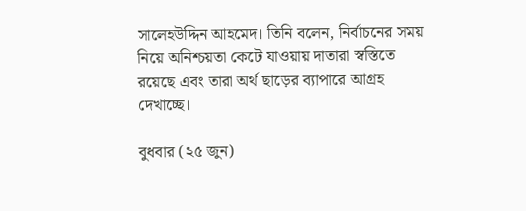সালেহউদ্দিন আহমেদ। তিনি বলেন, নির্বাচনের সময় নিয়ে অনিশ্চয়তা কেটে যাওয়ায় দাতারা স্বস্তিতে রয়েছে এবং তারা অর্থ ছাড়ের ব্যাপারে আগ্রহ দেখাচ্ছে।

বুধবার (২৫ জুন)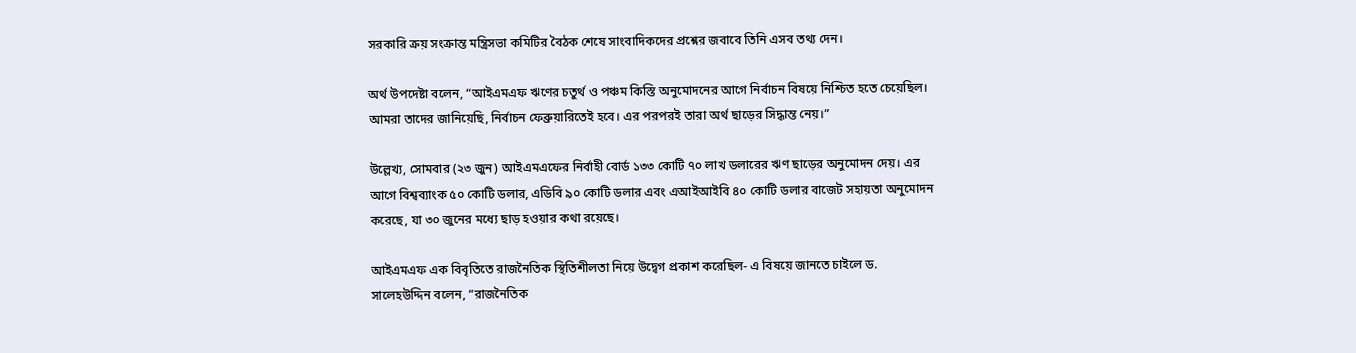সরকারি ক্রয় সংক্রান্ত মন্ত্রিসভা কমিটির বৈঠক শেষে সাংবাদিকদের প্রশ্নের জবাবে তিনি এসব তথ্য দেন।

অর্থ উপদেষ্টা বলেন, “আইএমএফ ঋণের চতুর্থ ও পঞ্চম কিস্তি অনুমোদনের আগে নির্বাচন বিষয়ে নিশ্চিত হতে চেয়েছিল। আমরা তাদের জানিয়েছি, নির্বাচন ফেব্রুয়ারিতেই হবে। এর পরপরই তারা অর্থ ছাড়ের সিদ্ধান্ত নেয়।”

উল্লেখ্য, সোমবার (২৩ জুন) আইএমএফের নির্বাহী বোর্ড ১৩৩ কোটি ৭০ লাখ ডলারের ঋণ ছাড়ের অনুমোদন দেয়। এর আগে বিশ্বব্যাংক ৫০ কোটি ডলার, এডিবি ৯০ কোটি ডলার এবং এআইআইবি ৪০ কোটি ডলার বাজেট সহায়তা অনুমোদন করেছে, যা ৩০ জুনের মধ্যে ছাড় হওয়ার কথা রয়েছে।

আইএমএফ এক বিবৃতিতে রাজনৈতিক স্থিতিশীলতা নিয়ে উদ্বেগ প্রকাশ করেছিল- এ বিষয়ে জানতে চাইলে ড. সালেহউদ্দিন বলেন, “রাজনৈতিক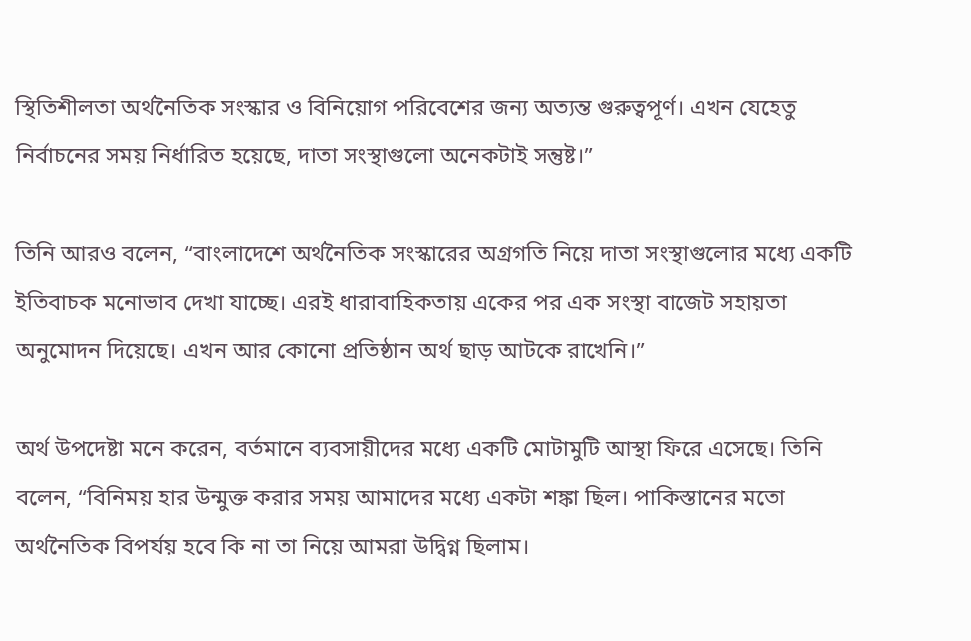স্থিতিশীলতা অর্থনৈতিক সংস্কার ও বিনিয়োগ পরিবেশের জন্য অত্যন্ত গুরুত্বপূর্ণ। এখন যেহেতু নির্বাচনের সময় নির্ধারিত হয়েছে, দাতা সংস্থাগুলো অনেকটাই সন্তুষ্ট।”

তিনি আরও বলেন, “বাংলাদেশে অর্থনৈতিক সংস্কারের অগ্রগতি নিয়ে দাতা সংস্থাগুলোর মধ্যে একটি ইতিবাচক মনোভাব দেখা যাচ্ছে। এরই ধারাবাহিকতায় একের পর এক সংস্থা বাজেট সহায়তা অনুমোদন দিয়েছে। এখন আর কোনো প্রতিষ্ঠান অর্থ ছাড় আটকে রাখেনি।”

অর্থ উপদেষ্টা মনে করেন, বর্তমানে ব্যবসায়ীদের মধ্যে একটি মোটামুটি আস্থা ফিরে এসেছে। তিনি বলেন, “বিনিময় হার উন্মুক্ত করার সময় আমাদের মধ্যে একটা শঙ্কা ছিল। পাকিস্তানের মতো অর্থনৈতিক বিপর্যয় হবে কি না তা নিয়ে আমরা উদ্বিগ্ন ছিলাম।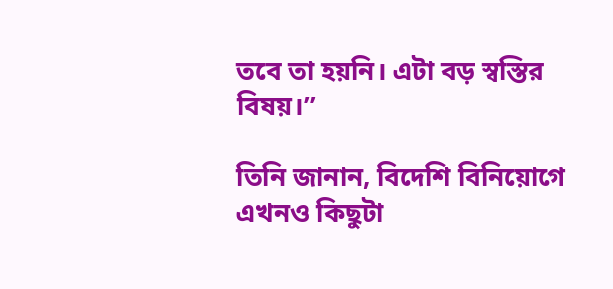তবে তা হয়নি। এটা বড় স্বস্তির বিষয়।”

তিনি জানান, বিদেশি বিনিয়োগে এখনও কিছুটা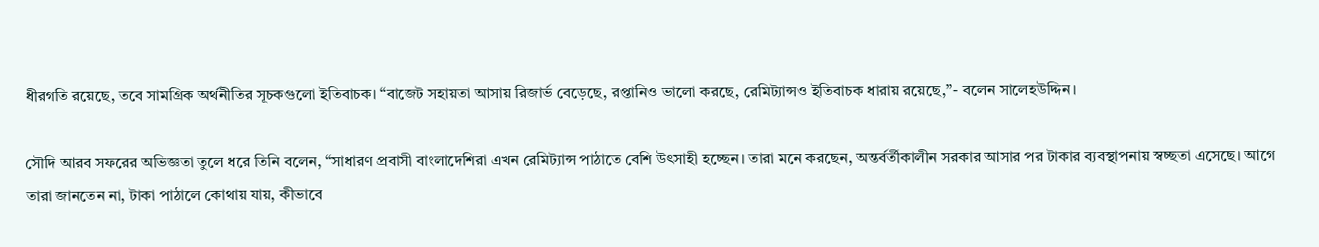ধীরগতি রয়েছে, তবে সামগ্রিক অর্থনীতির সূচকগুলো ইতিবাচক। “বাজেট সহায়তা আসায় রিজার্ভ বেড়েছে, রপ্তানিও ভালো করছে, রেমিট্যান্সও ইতিবাচক ধারায় রয়েছে,”- বলেন সালেহউদ্দিন।

সৌদি আরব সফরের অভিজ্ঞতা তুলে ধরে তিনি বলেন, “সাধারণ প্রবাসী বাংলাদেশিরা এখন রেমিট্যান্স পাঠাতে বেশি উৎসাহী হচ্ছেন। তারা মনে করছেন, অন্তর্বর্তীকালীন সরকার আসার পর টাকার ব্যবস্থাপনায় স্বচ্ছতা এসেছে। আগে তারা জানতেন না, টাকা পাঠালে কোথায় যায়, কীভাবে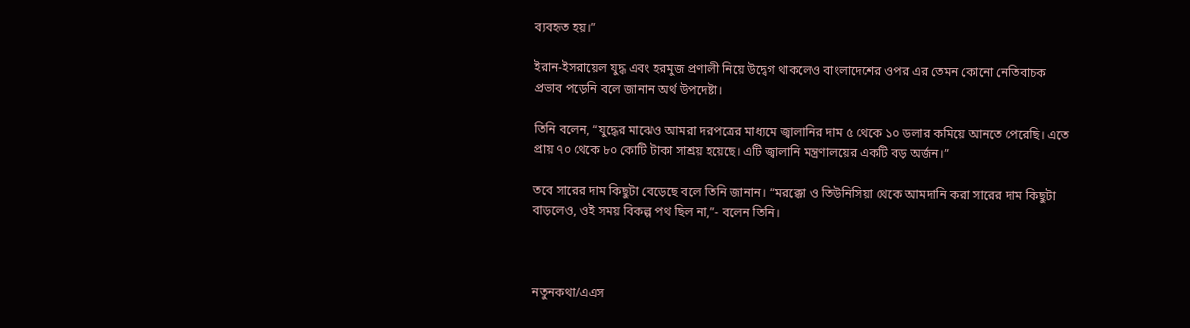ব্যবহৃত হয়।”

ইরান-ইসরায়েল যুদ্ধ এবং হরমুজ প্রণালী নিয়ে উদ্বেগ থাকলেও বাংলাদেশের ওপর এর তেমন কোনো নেতিবাচক প্রভাব পড়েনি বলে জানান অর্থ উপদেষ্টা।

তিনি বলেন, “যুদ্ধের মাঝেও আমরা দরপত্রের মাধ্যমে জ্বালানির দাম ৫ থেকে ১০ ডলার কমিয়ে আনতে পেরেছি। এতে প্রায় ৭০ থেকে ৮০ কোটি টাকা সাশ্রয় হয়েছে। এটি জ্বালানি মন্ত্রণালয়ের একটি বড় অর্জন।”

তবে সারের দাম কিছুটা বেড়েছে বলে তিনি জানান। “মরক্কো ও তিউনিসিয়া থেকে আমদানি করা সারের দাম কিছুটা বাড়লেও, ওই সময় বিকল্প পথ ছিল না,”- বলেন তিনি।



নতুনকথা/এএস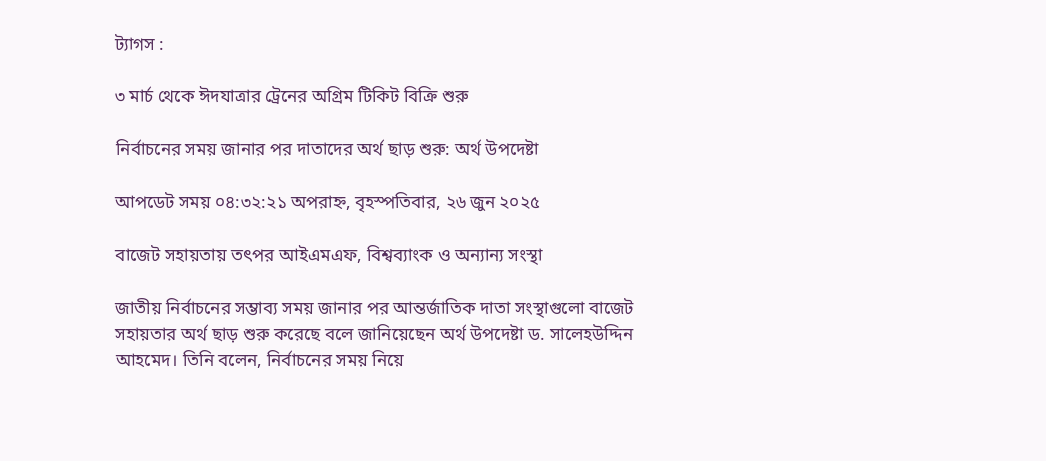ট্যাগস :

৩ মার্চ থেকে ঈদযাত্রার ট্রেনের অগ্রিম টিকিট বিক্রি শুরু

নির্বাচনের সময় জানার পর দাতাদের অর্থ ছাড় শুরু: অর্থ উপদেষ্টা

আপডেট সময় ০৪:৩২:২১ অপরাহ্ন, বৃহস্পতিবার, ২৬ জুন ২০২৫

বাজেট সহায়তায় তৎপর আইএমএফ, বিশ্বব্যাংক ও অন্যান্য সংস্থা

জাতীয় নির্বাচনের সম্ভাব্য সময় জানার পর আন্তর্জাতিক দাতা সংস্থাগুলো বাজেট সহায়তার অর্থ ছাড় শুরু করেছে বলে জানিয়েছেন অর্থ উপদেষ্টা ড. সালেহউদ্দিন আহমেদ। তিনি বলেন, নির্বাচনের সময় নিয়ে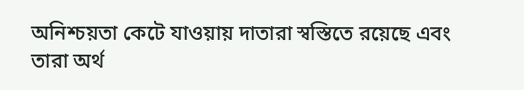অনিশ্চয়তা কেটে যাওয়ায় দাতারা স্বস্তিতে রয়েছে এবং তারা অর্থ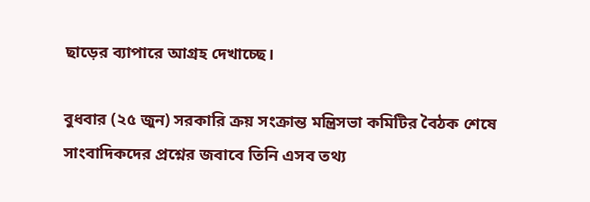ছাড়ের ব্যাপারে আগ্রহ দেখাচ্ছে।

বুধবার (২৫ জুন) সরকারি ক্রয় সংক্রান্ত মন্ত্রিসভা কমিটির বৈঠক শেষে সাংবাদিকদের প্রশ্নের জবাবে তিনি এসব তথ্য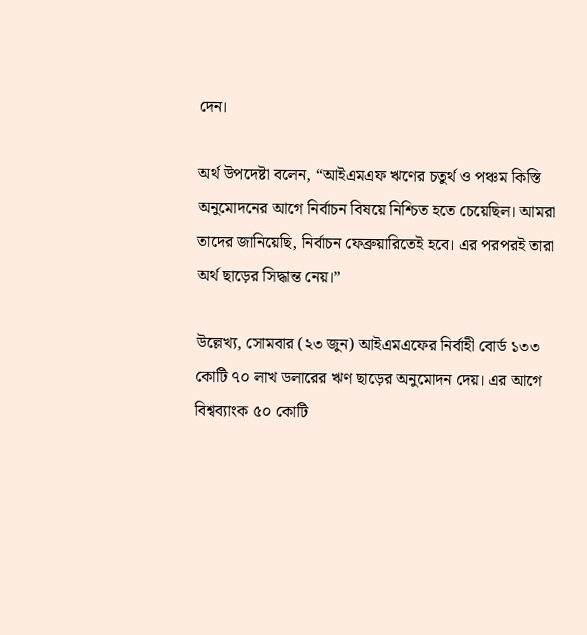দেন।

অর্থ উপদেষ্টা বলেন, “আইএমএফ ঋণের চতুর্থ ও পঞ্চম কিস্তি অনুমোদনের আগে নির্বাচন বিষয়ে নিশ্চিত হতে চেয়েছিল। আমরা তাদের জানিয়েছি, নির্বাচন ফেব্রুয়ারিতেই হবে। এর পরপরই তারা অর্থ ছাড়ের সিদ্ধান্ত নেয়।”

উল্লেখ্য, সোমবার (২৩ জুন) আইএমএফের নির্বাহী বোর্ড ১৩৩ কোটি ৭০ লাখ ডলারের ঋণ ছাড়ের অনুমোদন দেয়। এর আগে বিশ্বব্যাংক ৫০ কোটি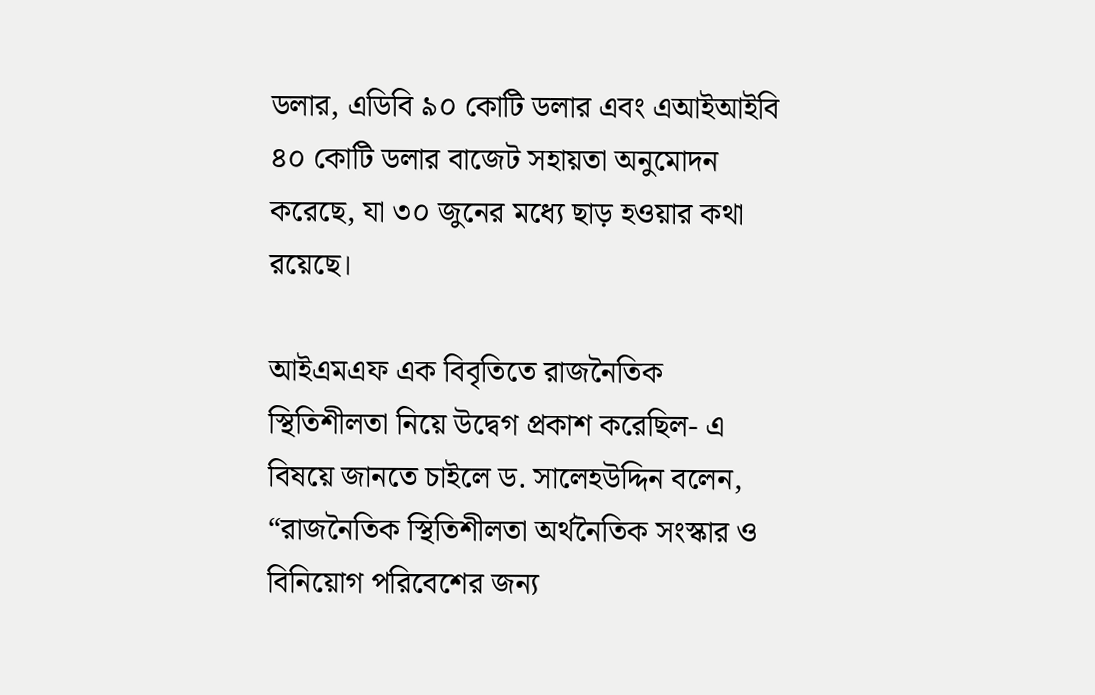ডলার, এডিবি ৯০ কোটি ডলার এবং এআইআইবি ৪০ কোটি ডলার বাজেট সহায়তা অনুমোদন করেছে, যা ৩০ জুনের মধ্যে ছাড় হওয়ার কথা রয়েছে।

আইএমএফ এক বিবৃতিতে রাজনৈতিক স্থিতিশীলতা নিয়ে উদ্বেগ প্রকাশ করেছিল- এ বিষয়ে জানতে চাইলে ড. সালেহউদ্দিন বলেন, “রাজনৈতিক স্থিতিশীলতা অর্থনৈতিক সংস্কার ও বিনিয়োগ পরিবেশের জন্য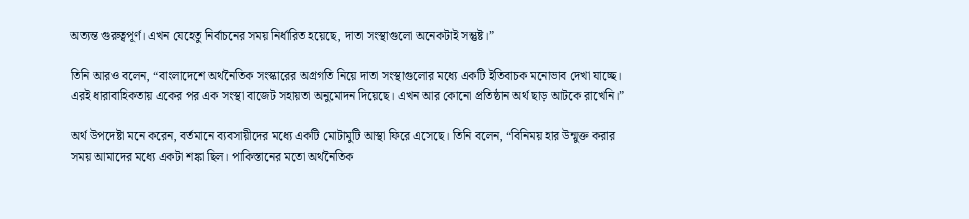অত্যন্ত গুরুত্বপূর্ণ। এখন যেহেতু নির্বাচনের সময় নির্ধারিত হয়েছে, দাতা সংস্থাগুলো অনেকটাই সন্তুষ্ট।”

তিনি আরও বলেন, “বাংলাদেশে অর্থনৈতিক সংস্কারের অগ্রগতি নিয়ে দাতা সংস্থাগুলোর মধ্যে একটি ইতিবাচক মনোভাব দেখা যাচ্ছে। এরই ধারাবাহিকতায় একের পর এক সংস্থা বাজেট সহায়তা অনুমোদন দিয়েছে। এখন আর কোনো প্রতিষ্ঠান অর্থ ছাড় আটকে রাখেনি।”

অর্থ উপদেষ্টা মনে করেন, বর্তমানে ব্যবসায়ীদের মধ্যে একটি মোটামুটি আস্থা ফিরে এসেছে। তিনি বলেন, “বিনিময় হার উন্মুক্ত করার সময় আমাদের মধ্যে একটা শঙ্কা ছিল। পাকিস্তানের মতো অর্থনৈতিক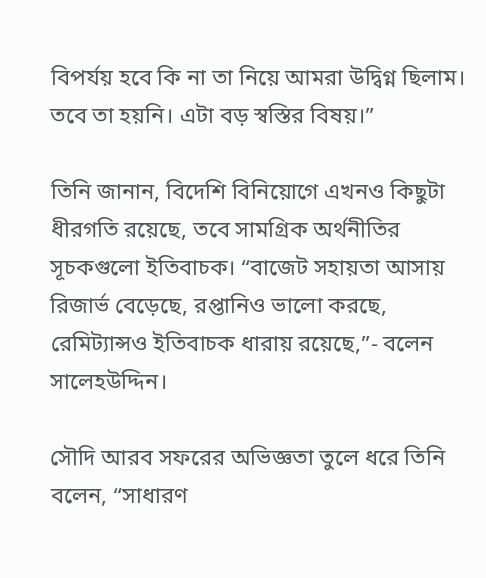বিপর্যয় হবে কি না তা নিয়ে আমরা উদ্বিগ্ন ছিলাম। তবে তা হয়নি। এটা বড় স্বস্তির বিষয়।”

তিনি জানান, বিদেশি বিনিয়োগে এখনও কিছুটা ধীরগতি রয়েছে, তবে সামগ্রিক অর্থনীতির সূচকগুলো ইতিবাচক। “বাজেট সহায়তা আসায় রিজার্ভ বেড়েছে, রপ্তানিও ভালো করছে, রেমিট্যান্সও ইতিবাচক ধারায় রয়েছে,”- বলেন সালেহউদ্দিন।

সৌদি আরব সফরের অভিজ্ঞতা তুলে ধরে তিনি বলেন, “সাধারণ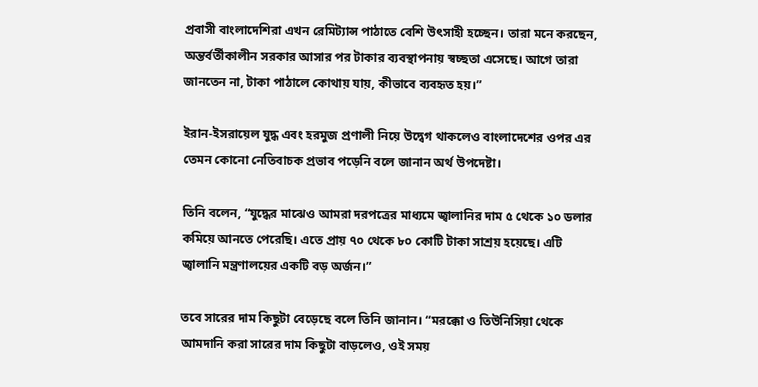প্রবাসী বাংলাদেশিরা এখন রেমিট্যান্স পাঠাতে বেশি উৎসাহী হচ্ছেন। তারা মনে করছেন, অন্তর্বর্তীকালীন সরকার আসার পর টাকার ব্যবস্থাপনায় স্বচ্ছতা এসেছে। আগে তারা জানতেন না, টাকা পাঠালে কোথায় যায়, কীভাবে ব্যবহৃত হয়।”

ইরান-ইসরায়েল যুদ্ধ এবং হরমুজ প্রণালী নিয়ে উদ্বেগ থাকলেও বাংলাদেশের ওপর এর তেমন কোনো নেতিবাচক প্রভাব পড়েনি বলে জানান অর্থ উপদেষ্টা।

তিনি বলেন, “যুদ্ধের মাঝেও আমরা দরপত্রের মাধ্যমে জ্বালানির দাম ৫ থেকে ১০ ডলার কমিয়ে আনতে পেরেছি। এতে প্রায় ৭০ থেকে ৮০ কোটি টাকা সাশ্রয় হয়েছে। এটি জ্বালানি মন্ত্রণালয়ের একটি বড় অর্জন।”

তবে সারের দাম কিছুটা বেড়েছে বলে তিনি জানান। “মরক্কো ও তিউনিসিয়া থেকে আমদানি করা সারের দাম কিছুটা বাড়লেও, ওই সময়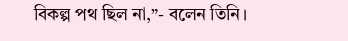বিকল্প পথ ছিল না,”- বলেন তিনি।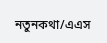নতুনকথা/এএস